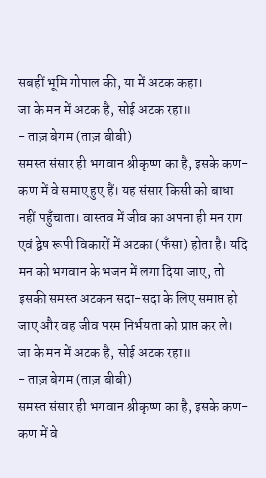सबहीं भूमि गोपाल की, या में अटक कहा।
जा के मन में अटक है, सोई अटक रहा॥
- ताज़ बेगम (ताज़ बीबी)
समस्त संसार ही भगवान श्रीकृष्ण का है, इसके कण-कण में वे समाए हुए हैं। यह संसार किसी को बाधा नहीं पहुँचाता। वास्तव में जीव का अपना ही मन राग एवं द्वेष रूपी विकारों में अटका (फँसा) होता है। यदि मन को भगवान के भजन में लगा दिया जाए, तो इसकी समस्त अटकन सदा-सदा के लिए समाप्त हो जाए और वह जीव परम निर्भयता को प्राप्त कर ले।
जा के मन में अटक है, सोई अटक रहा॥
- ताज़ बेगम (ताज़ बीबी)
समस्त संसार ही भगवान श्रीकृष्ण का है, इसके कण-कण में वे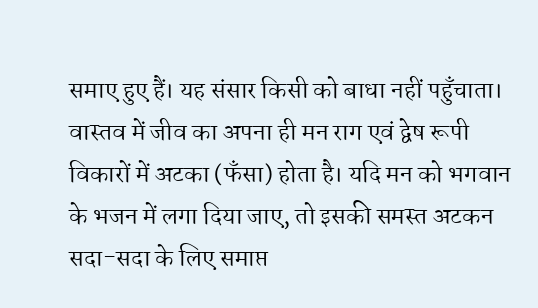समाए हुए हैं। यह संसार किसी को बाधा नहीं पहुँचाता। वास्तव में जीव का अपना ही मन राग एवं द्वेष रूपी विकारों में अटका (फँसा) होता है। यदि मन को भगवान के भजन में लगा दिया जाए, तो इसकी समस्त अटकन सदा-सदा के लिए समाप्त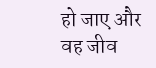हो जाए और वह जीव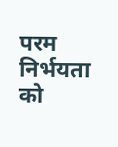परम निर्भयता को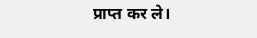प्राप्त कर ले।